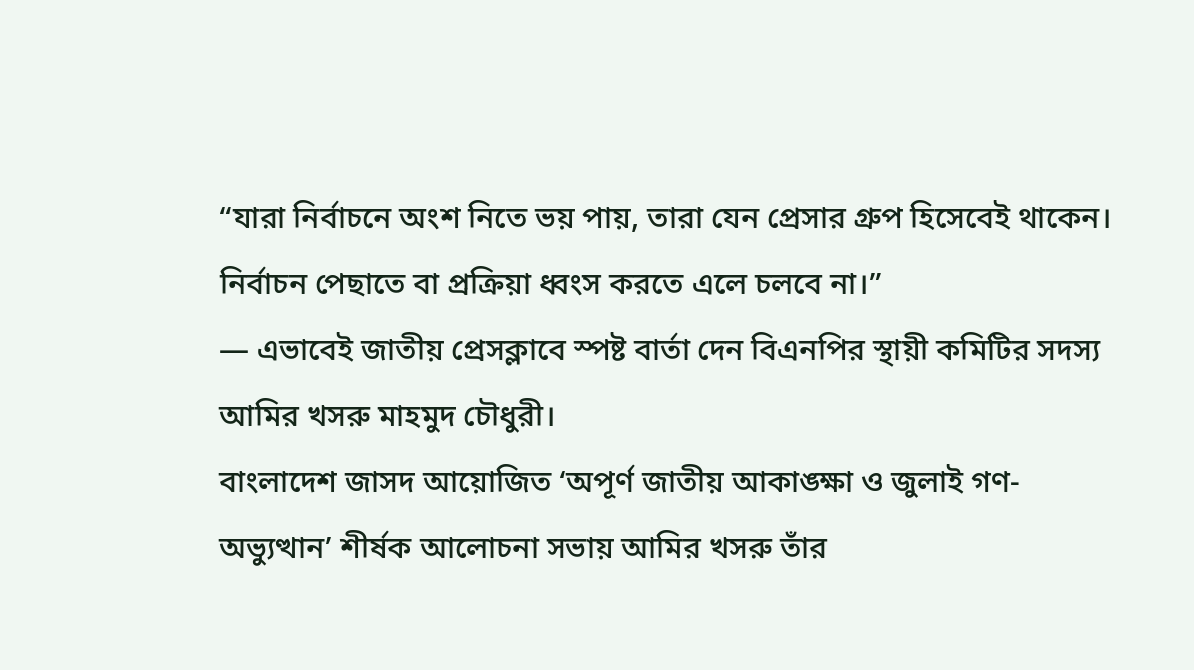“যারা নির্বাচনে অংশ নিতে ভয় পায়, তারা যেন প্রেসার গ্রুপ হিসেবেই থাকেন। নির্বাচন পেছাতে বা প্রক্রিয়া ধ্বংস করতে এলে চলবে না।”
— এভাবেই জাতীয় প্রেসক্লাবে স্পষ্ট বার্তা দেন বিএনপির স্থায়ী কমিটির সদস্য আমির খসরু মাহমুদ চৌধুরী।
বাংলাদেশ জাসদ আয়োজিত ‘অপূর্ণ জাতীয় আকাঙ্ক্ষা ও জুলাই গণ-অভ্যুত্থান’ শীর্ষক আলোচনা সভায় আমির খসরু তাঁর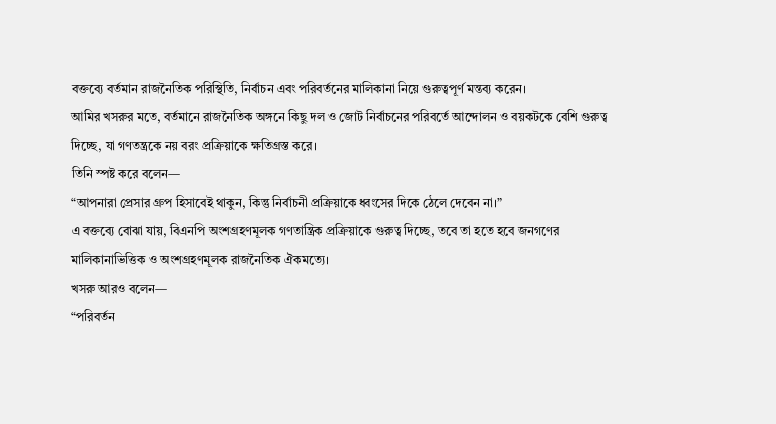বক্তব্যে বর্তমান রাজনৈতিক পরিস্থিতি, নির্বাচন এবং পরিবর্তনের মালিকানা নিয়ে গুরুত্বপূর্ণ মন্তব্য করেন।
আমির খসরুর মতে, বর্তমানে রাজনৈতিক অঙ্গনে কিছু দল ও জোট নির্বাচনের পরিবর্তে আন্দোলন ও বয়কটকে বেশি গুরুত্ব দিচ্ছে, যা গণতন্ত্রকে নয় বরং প্রক্রিয়াকে ক্ষতিগ্রস্ত করে।
তিনি স্পষ্ট করে বলেন—
“আপনারা প্রেসার গ্রুপ হিসাবেই থাকুন, কিন্তু নির্বাচনী প্রক্রিয়াকে ধ্বংসের দিকে ঠেলে দেবেন না।”
এ বক্তব্যে বোঝা যায়, বিএনপি অংশগ্রহণমূলক গণতান্ত্রিক প্রক্রিয়াকে গুরুত্ব দিচ্ছে, তবে তা হতে হবে জনগণের মালিকানাভিত্তিক ও অংশগ্রহণমূলক রাজনৈতিক ঐকমত্যে।
খসরু আরও বলেন—
“পরিবর্তন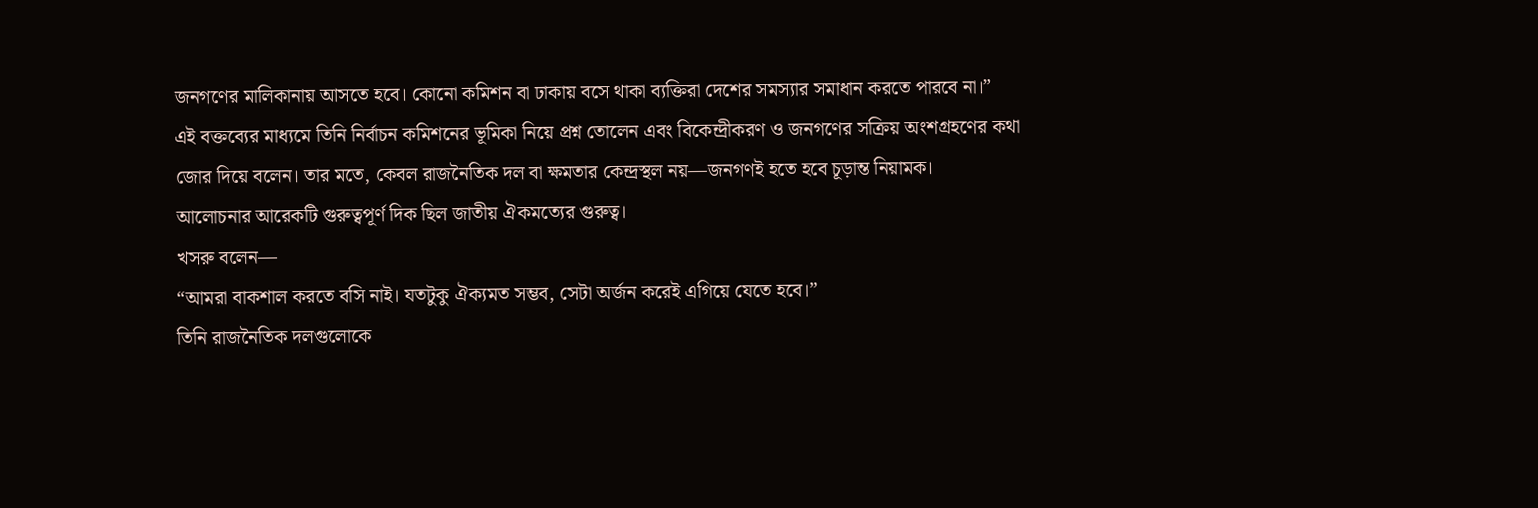জনগণের মালিকানায় আসতে হবে। কোনো কমিশন বা ঢাকায় বসে থাকা ব্যক্তিরা দেশের সমস্যার সমাধান করতে পারবে না।”
এই বক্তব্যের মাধ্যমে তিনি নির্বাচন কমিশনের ভূমিকা নিয়ে প্রশ্ন তোলেন এবং বিকেন্দ্রীকরণ ও জনগণের সক্রিয় অংশগ্রহণের কথা জোর দিয়ে বলেন। তার মতে, কেবল রাজনৈতিক দল বা ক্ষমতার কেন্দ্রস্থল নয়—জনগণই হতে হবে চূড়ান্ত নিয়ামক।
আলোচনার আরেকটি গুরুত্বপূর্ণ দিক ছিল জাতীয় ঐকমত্যের গুরুত্ব।
খসরু বলেন—
“আমরা বাকশাল করতে বসি নাই। যতটুকু ঐক্যমত সম্ভব, সেটা অর্জন করেই এগিয়ে যেতে হবে।”
তিনি রাজনৈতিক দলগুলোকে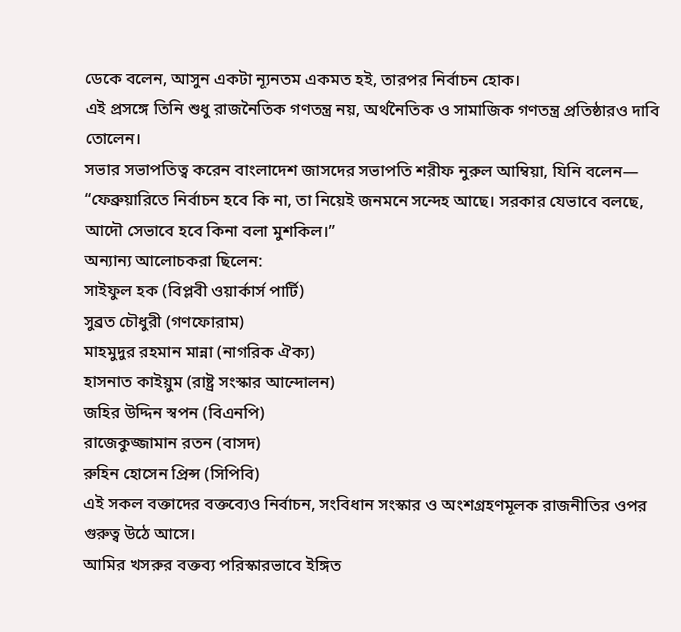ডেকে বলেন, আসুন একটা ন্যূনতম একমত হই, তারপর নির্বাচন হোক।
এই প্রসঙ্গে তিনি শুধু রাজনৈতিক গণতন্ত্র নয়, অর্থনৈতিক ও সামাজিক গণতন্ত্র প্রতিষ্ঠারও দাবি তোলেন।
সভার সভাপতিত্ব করেন বাংলাদেশ জাসদের সভাপতি শরীফ নুরুল আম্বিয়া, যিনি বলেন—
“ফেব্রুয়ারিতে নির্বাচন হবে কি না, তা নিয়েই জনমনে সন্দেহ আছে। সরকার যেভাবে বলছে, আদৌ সেভাবে হবে কিনা বলা মুশকিল।”
অন্যান্য আলোচকরা ছিলেন:
সাইফুল হক (বিপ্লবী ওয়ার্কার্স পার্টি)
সুব্রত চৌধুরী (গণফোরাম)
মাহমুদুর রহমান মান্না (নাগরিক ঐক্য)
হাসনাত কাইয়ুম (রাষ্ট্র সংস্কার আন্দোলন)
জহির উদ্দিন স্বপন (বিএনপি)
রাজেকুজ্জামান রতন (বাসদ)
রুহিন হোসেন প্রিন্স (সিপিবি)
এই সকল বক্তাদের বক্তব্যেও নির্বাচন, সংবিধান সংস্কার ও অংশগ্রহণমূলক রাজনীতির ওপর গুরুত্ব উঠে আসে।
আমির খসরুর বক্তব্য পরিস্কারভাবে ইঙ্গিত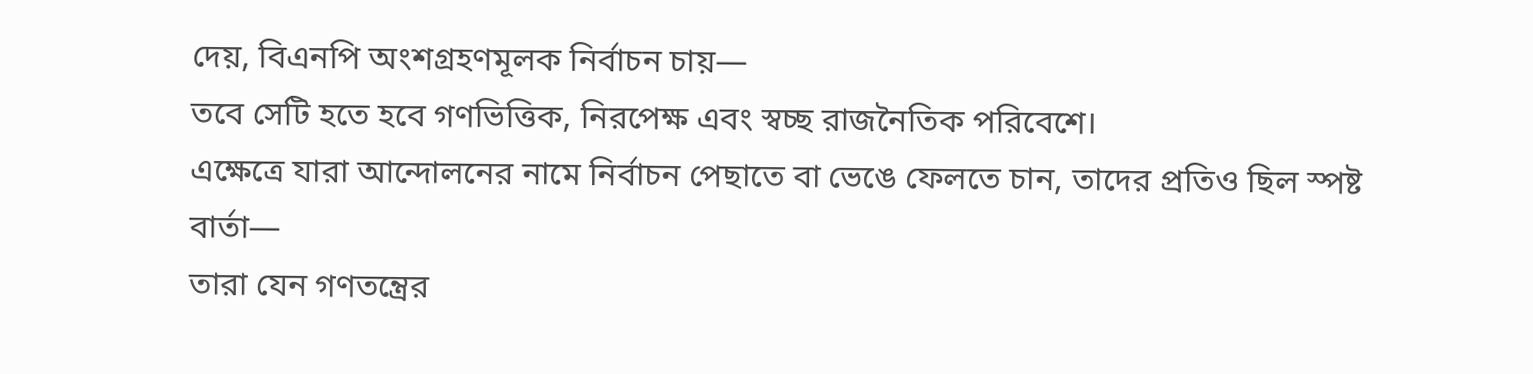দেয়, বিএনপি অংশগ্রহণমূলক নির্বাচন চায়—
তবে সেটি হতে হবে গণভিত্তিক, নিরপেক্ষ এবং স্বচ্ছ রাজনৈতিক পরিবেশে।
এক্ষেত্রে যারা আন্দোলনের নামে নির্বাচন পেছাতে বা ভেঙে ফেলতে চান, তাদের প্রতিও ছিল স্পষ্ট বার্তা—
তারা যেন গণতন্ত্রের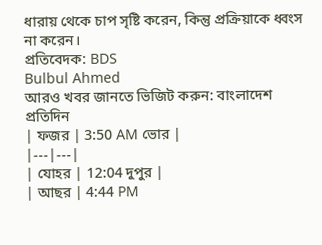ধারায় থেকে চাপ সৃষ্টি করেন, কিন্তু প্রক্রিয়াকে ধ্বংস না করেন।
প্রতিবেদক: BDS
Bulbul Ahmed
আরও খবর জানতে ভিজিট করুন: বাংলাদেশ প্রতিদিন
| ফজর | 3:50 AM ভোর |
|---|---|
| যোহর | 12:04 দুপুর |
| আছর | 4:44 PM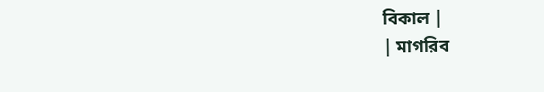বিকাল |
| মাগরিব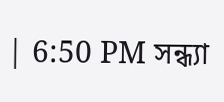| 6:50 PM সন্ধ্যা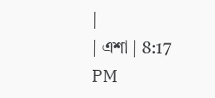|
| এশা | 8:17 PM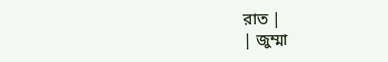রাত |
| জুম্মা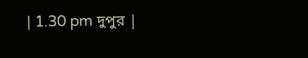| 1.30 pm দুপুর |